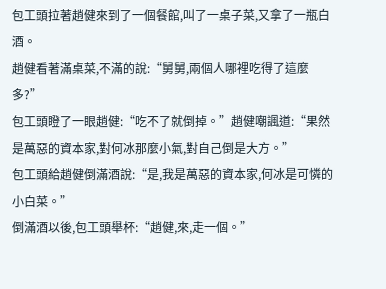包工頭拉著趙健來到了一個餐館,叫了一桌子菜,又拿了一瓶白酒。
趙健看著滿桌菜,不滿的說:“舅舅,兩個人哪裡吃得了這麼多?”
包工頭瞪了一眼趙健:“吃不了就倒掉。”趙健嘲諷道:“果然是萬惡的資本家,對何冰那麼小氣,對自己倒是大方。”
包工頭給趙健倒滿酒說:“是,我是萬惡的資本家,何冰是可憐的小白菜。”
倒滿酒以後,包工頭舉杯:“趙健,來,走一個。”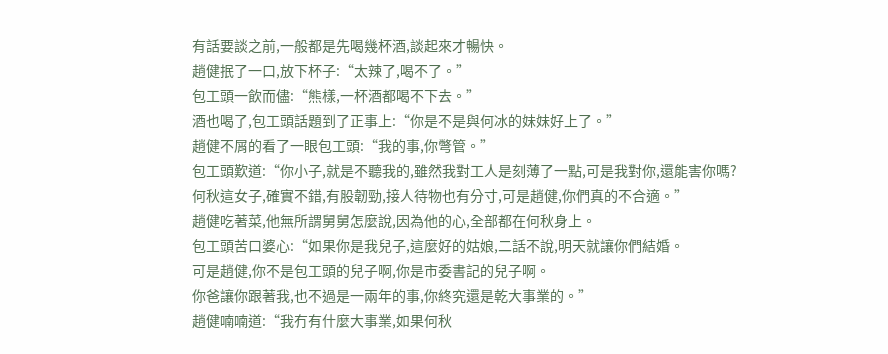有話要談之前,一般都是先喝幾杯酒,談起來才暢快。
趙健抿了一口,放下杯子:“太辣了,喝不了。”
包工頭一飲而儘:“熊樣,一杯酒都喝不下去。”
酒也喝了,包工頭話題到了正事上:“你是不是與何冰的妹妹好上了。”
趙健不屑的看了一眼包工頭:“我的事,你彆管。”
包工頭歎道:“你小子,就是不聽我的,雖然我對工人是刻薄了一點,可是我對你,還能害你嗎?
何秋這女子,確實不錯,有股韌勁,接人待物也有分寸,可是趙健,你們真的不合適。”
趙健吃著菜,他無所謂舅舅怎麼說,因為他的心,全部都在何秋身上。
包工頭苦口婆心:“如果你是我兒子,這麼好的姑娘,二話不說,明天就讓你們結婚。
可是趙健,你不是包工頭的兒子啊,你是市委書記的兒子啊。
你爸讓你跟著我,也不過是一兩年的事,你終究還是乾大事業的。”
趙健喃喃道:“我冇有什麼大事業,如果何秋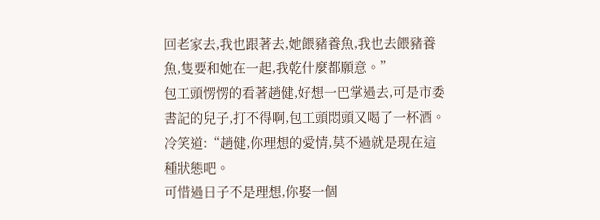回老家去,我也跟著去,她餵豬養魚,我也去餵豬養魚,隻要和她在一起,我乾什麼都願意。”
包工頭愣愣的看著趙健,好想一巴掌過去,可是市委書記的兒子,打不得啊,包工頭悶頭又喝了一杯酒。
冷笑道:“趙健,你理想的愛情,莫不過就是現在這種狀態吧。
可惜過日子不是理想,你娶一個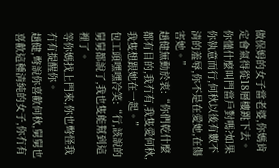做保姆的女子當老婆,你媽肯定會氣得從18層樓跳下去。
你懂什麼叫門當戶對嗎?如果你執意而行,何秋以後有數不清的羞辱,你不是在愛她,在傷害她。”
趙健無動於衷:“你們乾什麼都有目的,我冇有,我隻愛何秋,我隻想跟她在一起。”
包工頭嘿嘿冷笑:“行,該說的舅舅都說了,我也隻能幫到這裡了。
等你媽找上門來,你也彆怪我冇有提醒你。
趙健,彆說你喜歡何秋,舅舅也喜歡這種清純的女子,你冇有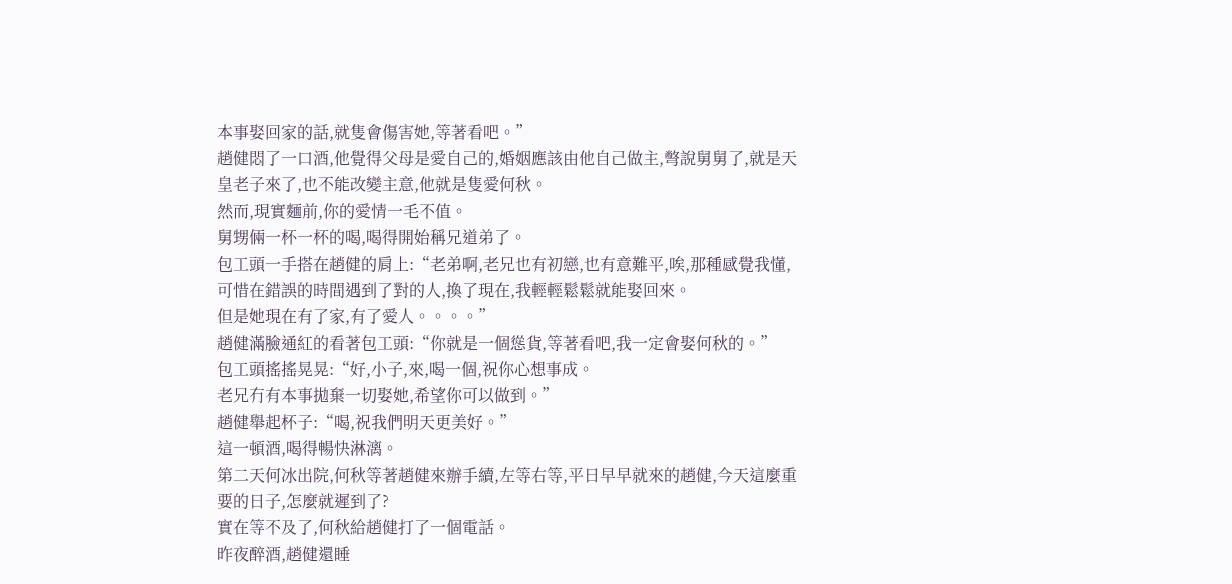本事娶回家的話,就隻會傷害她,等著看吧。”
趙健悶了一口酒,他覺得父母是愛自己的,婚姻應該由他自己做主,彆說舅舅了,就是天皇老子來了,也不能改變主意,他就是隻愛何秋。
然而,現實麵前,你的愛情一毛不值。
舅甥倆一杯一杯的喝,喝得開始稱兄道弟了。
包工頭一手搭在趙健的肩上:“老弟啊,老兄也有初戀,也有意難平,唉,那種感覺我懂,可惜在錯誤的時間遇到了對的人,換了現在,我輕輕鬆鬆就能娶回來。
但是她現在有了家,有了愛人。。。。”
趙健滿臉通紅的看著包工頭:“你就是一個慫貨,等著看吧,我一定會娶何秋的。”
包工頭搖搖晃晃:“好,小子,來,喝一個,祝你心想事成。
老兄冇有本事拋棄一切娶她,希望你可以做到。”
趙健舉起杯子:“喝,祝我們明天更美好。”
這一頓酒,喝得暢快淋漓。
第二天何冰出院,何秋等著趙健來辦手續,左等右等,平日早早就來的趙健,今天這麼重要的日子,怎麼就遲到了?
實在等不及了,何秋給趙健打了一個電話。
昨夜醉酒,趙健還睡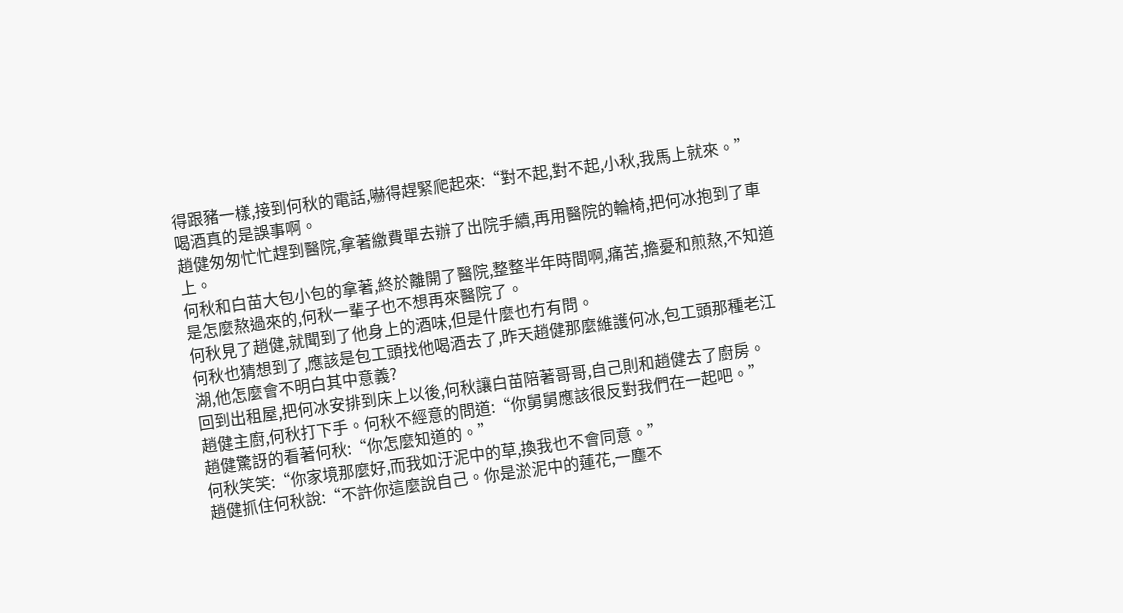得跟豬一樣,接到何秋的電話,嚇得趕緊爬起來:“對不起,對不起,小秋,我馬上就來。”
喝酒真的是誤事啊。
趙健匆匆忙忙趕到醫院,拿著繳費單去辦了出院手續,再用醫院的輪椅,把何冰抱到了車上。
何秋和白苗大包小包的拿著,終於離開了醫院,整整半年時間啊,痛苦,擔憂和煎熬,不知道是怎麼熬過來的,何秋一輩子也不想再來醫院了。
何秋見了趙健,就聞到了他身上的酒味,但是什麼也冇有問。
何秋也猜想到了,應該是包工頭找他喝酒去了,昨天趙健那麼維護何冰,包工頭那種老江湖,他怎麼會不明白其中意義?
回到出租屋,把何冰安排到床上以後,何秋讓白苗陪著哥哥,自己則和趙健去了廚房。
趙健主廚,何秋打下手。何秋不經意的問道:“你舅舅應該很反對我們在一起吧。”
趙健驚訝的看著何秋:“你怎麼知道的。”
何秋笑笑:“你家境那麼好,而我如汙泥中的草,換我也不會同意。”
趙健抓住何秋說:“不許你這麼說自己。你是淤泥中的蓮花,一塵不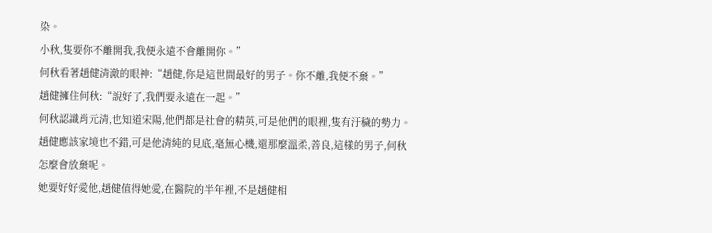染。
小秋,隻要你不離開我,我便永遠不會離開你。”
何秋看著趙健清澈的眼神:“趙健,你是這世間最好的男子。你不離,我便不棄。”
趙健擁住何秋:“說好了,我們要永遠在一起。”
何秋認識肖元清,也知道宋陽,他們都是社會的精英,可是他們的眼裡,隻有汙穢的勢力。
趙健應該家境也不錯,可是他清純的見底,毫無心機,還那麼溫柔,善良,這樣的男子,何秋怎麼會放棄呢。
她要好好愛他,趙健值得她愛,在醫院的半年裡,不是趙健相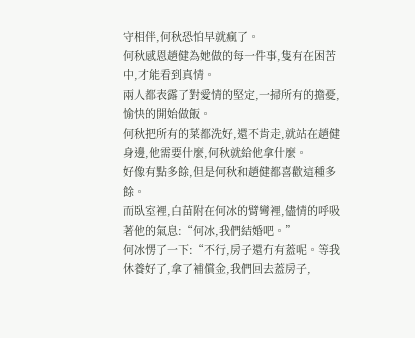守相伴,何秋恐怕早就瘋了。
何秋感恩趙健為她做的每一件事,隻有在困苦中,才能看到真情。
兩人都表露了對愛情的堅定,一掃所有的擔憂,愉快的開始做飯。
何秋把所有的菜都洗好,還不肯走,就站在趙健身邊,他需要什麼,何秋就給他拿什麼。
好像有點多餘,但是何秋和趙健都喜歡這種多餘。
而臥室裡,白苗附在何冰的臂彎裡,儘情的呼吸著他的氣息:“何冰,我們結婚吧。”
何冰愣了一下:“不行,房子還冇有蓋呢。等我休養好了,拿了補償金,我們回去蓋房子,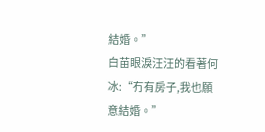結婚。”
白苗眼淚汪汪的看著何冰:“冇有房子,我也願意結婚。”